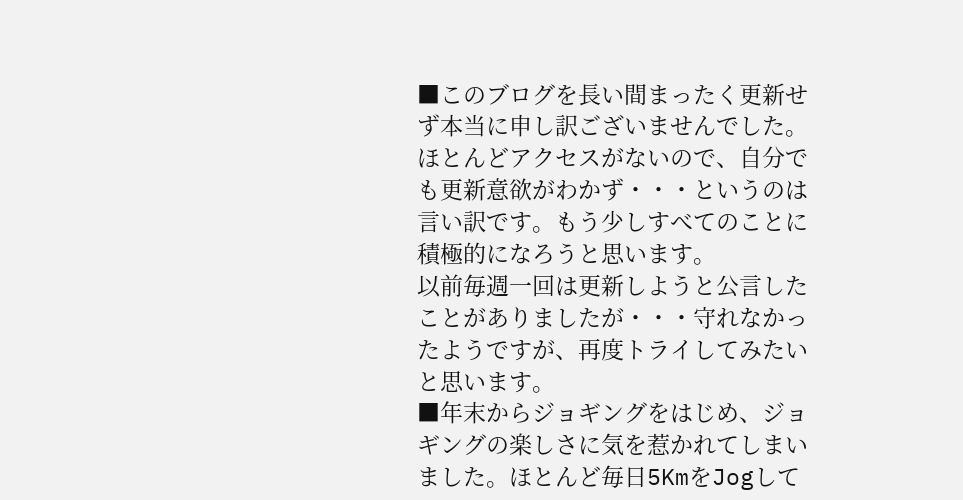■このブログを長い間まったく更新せず本当に申し訳ございませんでした。
ほとんどアクセスがないので、自分でも更新意欲がわかず・・・というのは言い訳です。もう少しすべてのことに積極的になろうと思います。
以前毎週一回は更新しようと公言したことがありましたが・・・守れなかったようですが、再度トライしてみたいと思います。
■年末からジョギングをはじめ、ジョギングの楽しさに気を惹かれてしまいました。ほとんど毎日5KmをJogして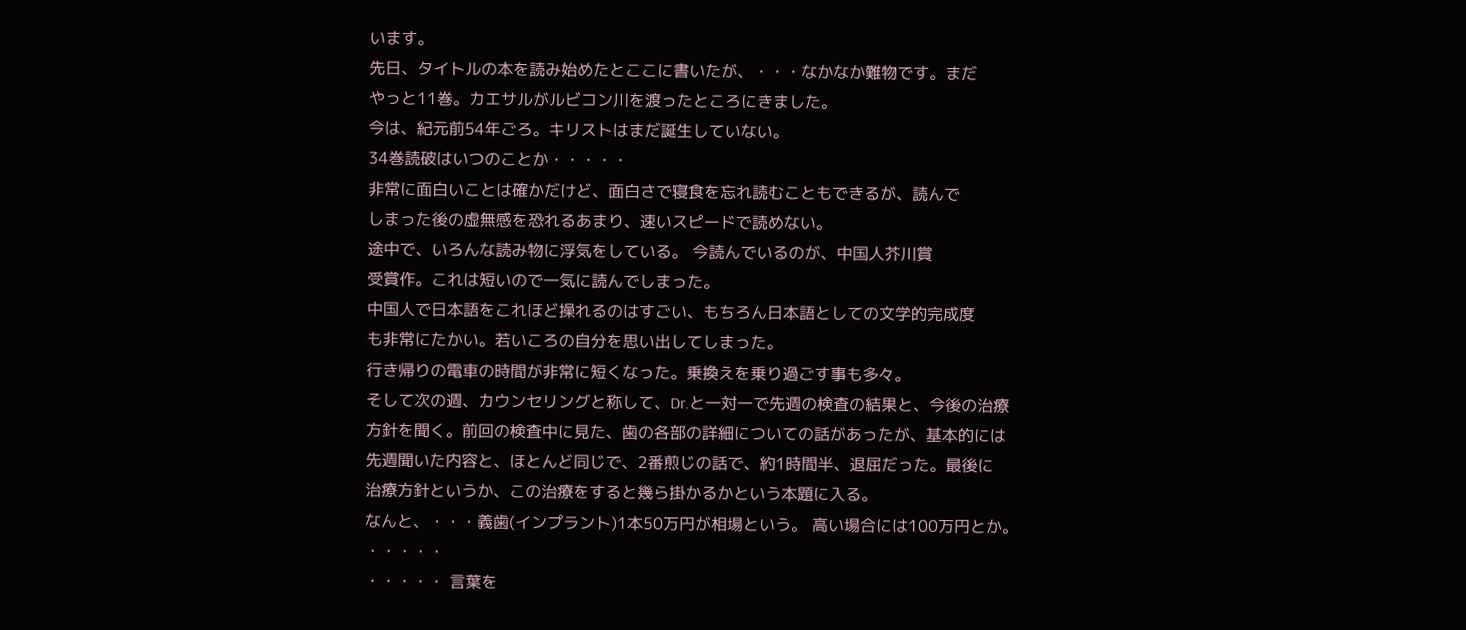います。
先日、タイトルの本を読み始めたとここに書いたが、・・・なかなか難物です。まだ
やっと11巻。カエサルがルビコン川を渡ったところにきました。
今は、紀元前54年ごろ。キリストはまだ誕生していない。
34巻読破はいつのことか・・・・・
非常に面白いことは確かだけど、面白さで寝食を忘れ読むこともできるが、読んで
しまった後の虚無感を恐れるあまり、速いスピードで読めない。
途中で、いろんな読み物に浮気をしている。 今読んでいるのが、中国人芥川賞
受賞作。これは短いので一気に読んでしまった。
中国人で日本語をこれほど操れるのはすごい、もちろん日本語としての文学的完成度
も非常にたかい。若いころの自分を思い出してしまった。
行き帰りの電車の時間が非常に短くなった。乗換えを乗り過ごす事も多々。
そして次の週、カウンセリングと称して、Dr.と一対一で先週の検査の結果と、今後の治療
方針を聞く。前回の検査中に見た、歯の各部の詳細についての話があったが、基本的には
先週聞いた内容と、ほとんど同じで、2番煎じの話で、約1時間半、退屈だった。最後に
治療方針というか、この治療をすると幾ら掛かるかという本題に入る。
なんと、・・・義歯(インプラント)1本50万円が相場という。 高い場合には100万円とか。
・・・・・
・・・・・ 言葉を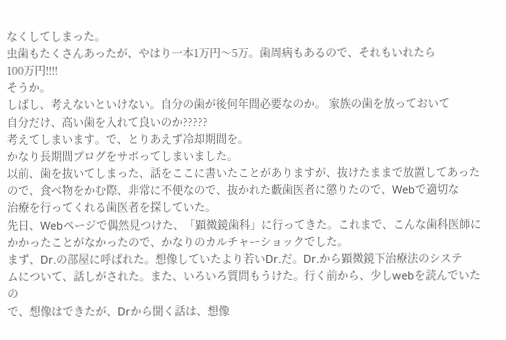なくしてしまった。
虫歯もたくさんあったが、やはり一本1万円〜5万。歯周病もあるので、それもいれたら
100万円!!!!
そうか。
しばし、考えないといけない。自分の歯が後何年間必要なのか。 家族の歯を放っておいて
自分だけ、高い歯を入れて良いのか?????
考えてしまいます。で、とりあえず冷却期間を。
かなり長期間ブログをサボってしまいました。
以前、歯を抜いてしまった、話をここに書いたことがありますが、抜けたままで放置してあった
ので、食べ物をかむ際、非常に不便なので、抜かれた藪歯医者に懲りたので、Webで適切な
治療を行ってくれる歯医者を探していた。
先日、Webページで偶然見つけた、「顕微鏡歯科」に行ってきた。これまで、こんな歯科医師に
かかったことがなかったので、かなりのカルチャーショックでした。
まず、Dr.の部屋に呼ばれた。想像していたより若いDr.だ。Dr.から顕微鏡下治療法のシステ
ムについて、話しがされた。また、いろいろ質問もうけた。行く前から、少しwebを読んでいたの
で、想像はできたが、Drから聞く話は、想像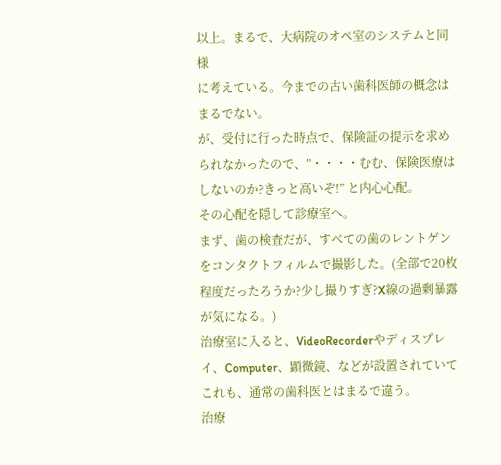以上。まるで、大病院のオペ室のシステムと同様
に考えている。今までの古い歯科医師の概念はまるでない。
が、受付に行った時点で、保険証の提示を求められなかったので、”・・・・むむ、保険医療は
しないのか?きっと高いぞ!” と内心心配。
その心配を隠して診療室へ。
まず、歯の検査だが、すべての歯のレントゲンをコンタクトフィルムで撮影した。(全部で20枚
程度だったろうか?少し撮りすぎ?X線の過剰暴露が気になる。)
治療室に入ると、VideoRecorderやディスプレイ、Computer、顕微鏡、などが設置されていて
これも、通常の歯科医とはまるで違う。
治療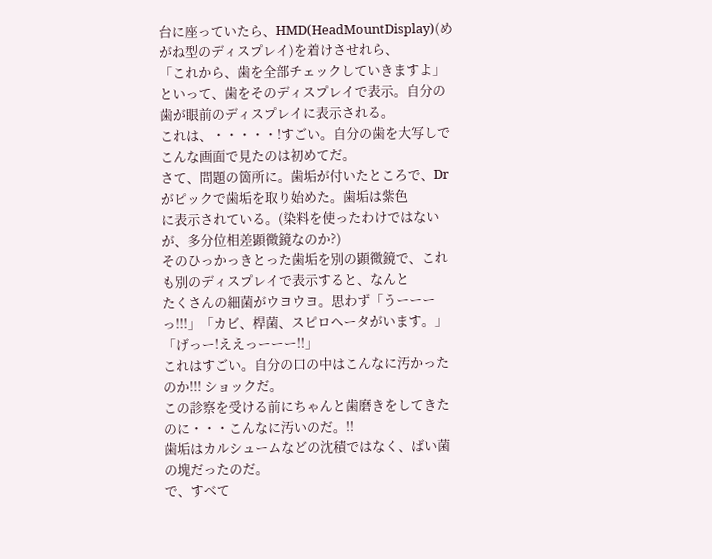台に座っていたら、HMD(HeadMountDisplay)(めがね型のディスプレイ)を着けさせれら、
「これから、歯を全部チェックしていきますよ」といって、歯をそのディスプレイで表示。自分の
歯が眼前のディスプレイに表示される。
これは、・・・・・!すごい。自分の歯を大写しでこんな画面で見たのは初めてだ。
さて、問題の箇所に。歯垢が付いたところで、Drがピックで歯垢を取り始めた。歯垢は紫色
に表示されている。(染料を使ったわけではないが、多分位相差顕微鏡なのか?)
そのひっかっきとった歯垢を別の顕微鏡で、これも別のディスプレイで表示すると、なんと
たくさんの細菌がウヨウヨ。思わず「うーーーっ!!!」「カビ、桿菌、スピロヘータがいます。」
「げっー!ええっーーー!!」
これはすごい。自分の口の中はこんなに汚かったのか!!! ショックだ。
この診察を受ける前にちゃんと歯磨きをしてきたのに・・・こんなに汚いのだ。!!
歯垢はカルシュームなどの沈積ではなく、ばい菌の塊だったのだ。
で、すべて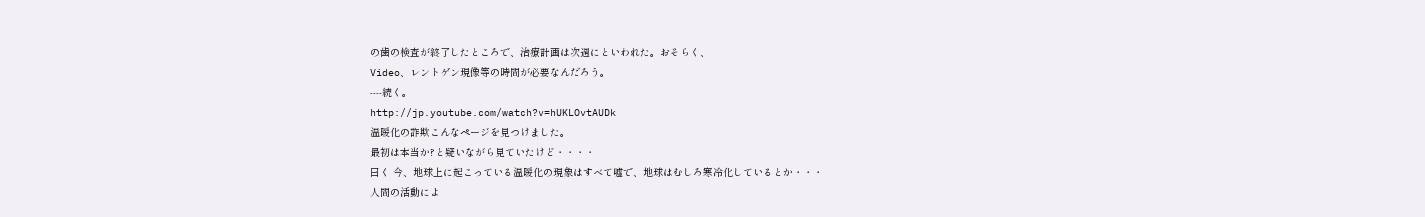の歯の検査が終了したところで、治療計画は次週にといわれた。おそらく、
Video、レントゲン現像等の時間が必要なんだろう。
----続く。
http://jp.youtube.com/watch?v=hUKLOvtAUDk
温暖化の詐欺こんなページを見つけました。
最初は本当か?と疑いながら見ていたけど・・・・
曰く 今、地球上に起こっている温暖化の現象はすべて嘘で、地球はむしろ寒冷化しているとか・・・
人間の活動によ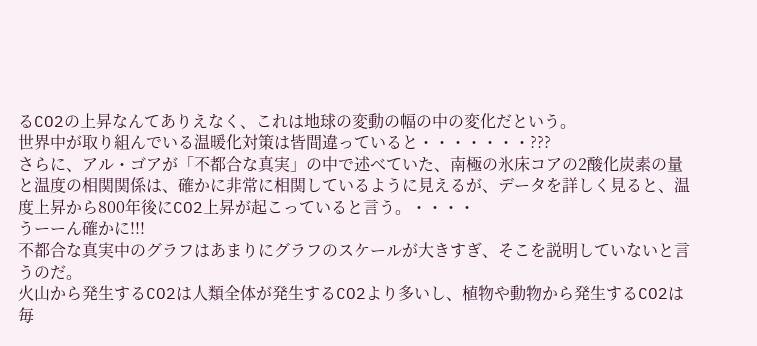るCO2の上昇なんてありえなく、これは地球の変動の幅の中の変化だという。
世界中が取り組んでいる温暖化対策は皆間違っていると・・・・・・・???
さらに、アル・ゴアが「不都合な真実」の中で述べていた、南極の氷床コアの2酸化炭素の量と温度の相関関係は、確かに非常に相関しているように見えるが、データを詳しく見ると、温度上昇から800年後にCO2上昇が起こっていると言う。・・・・
うーーん確かに!!!
不都合な真実中のグラフはあまりにグラフのスケールが大きすぎ、そこを説明していないと言うのだ。
火山から発生するCO2は人類全体が発生するCO2より多いし、植物や動物から発生するCO2は毎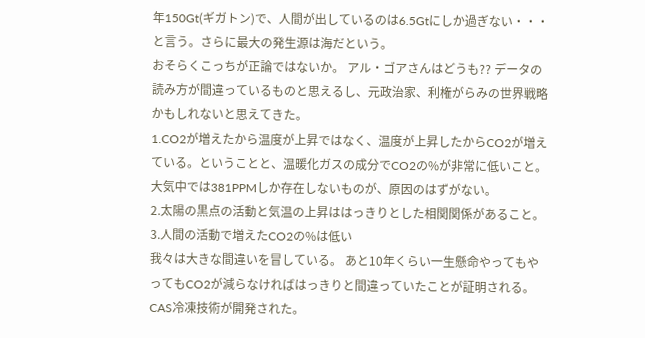年150Gt(ギガトン)で、人間が出しているのは6.5Gtにしか過ぎない・・・と言う。さらに最大の発生源は海だという。
おそらくこっちが正論ではないか。 アル・ゴアさんはどうも?? データの読み方が間違っているものと思えるし、元政治家、利権がらみの世界戦略かもしれないと思えてきた。
1.CO2が増えたから温度が上昇ではなく、温度が上昇したからCO2が増えている。ということと、温暖化ガスの成分でCO2の%が非常に低いこと。大気中では381PPMしか存在しないものが、原因のはずがない。
2.太陽の黒点の活動と気温の上昇ははっきりとした相関関係があること。
3.人間の活動で増えたCO2の%は低い
我々は大きな間違いを冒している。 あと10年くらい一生懸命やってもやってもCO2が減らなければはっきりと間違っていたことが証明される。
CAS冷凍技術が開発された。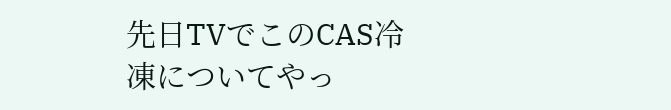先日TVでこのCAS冷凍についてやっ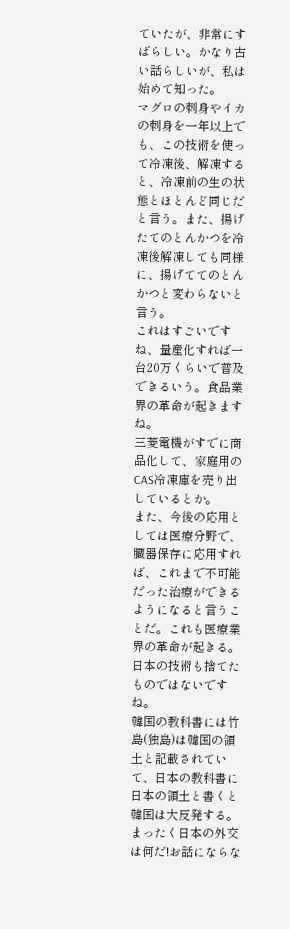ていたが、非常にすばらしい。かなり古い話らしいが、私は始めて知った。
マグロの刺身やイカの刺身を一年以上でも、この技術を使って冷凍後、解凍すると、冷凍前の生の状態とほとんど同じだと言う。また、揚げたてのとんかつを冷凍後解凍しても同様に、揚げててのとんかつと変わらないと言う。
これはすごいですね、量産化すれば一台20万くらいで普及できるいう。食品業界の革命が起きますね。
三菱電機がすでに商品化して、家庭用のCAS冷凍庫を売り出しているとか。
また、今後の応用としては医療分野で、臓器保存に応用すれば、これまで不可能だった治療ができるようになると言うことだ。これも医療業界の革命が起きる。
日本の技術も捨てたものではないですね。
韓国の教科書には竹島(独島)は韓国の領土と記載されていて、日本の教科書に日本の領土と書くと韓国は大反発する。
まったく日本の外交は何だ!お話にならな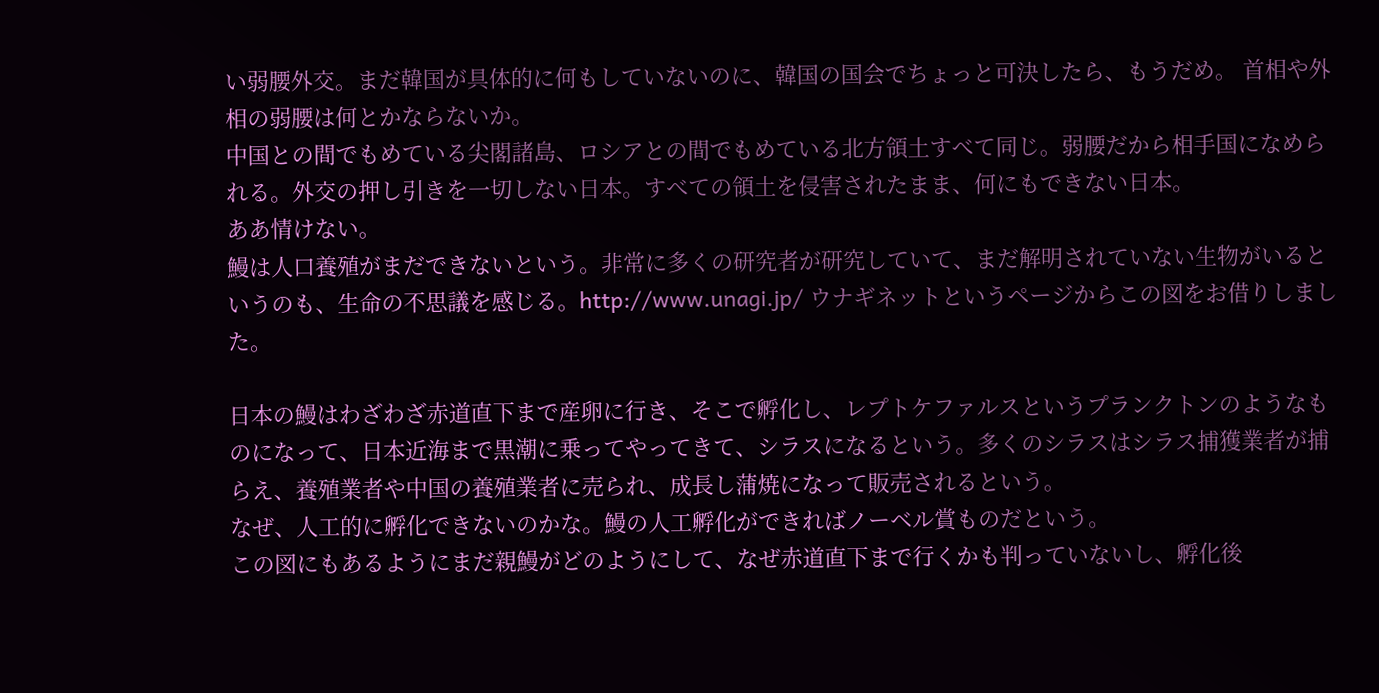い弱腰外交。まだ韓国が具体的に何もしていないのに、韓国の国会でちょっと可決したら、もうだめ。 首相や外相の弱腰は何とかならないか。
中国との間でもめている尖閣諸島、ロシアとの間でもめている北方領土すべて同じ。弱腰だから相手国になめられる。外交の押し引きを一切しない日本。すべての領土を侵害されたまま、何にもできない日本。
ああ情けない。
鰻は人口養殖がまだできないという。非常に多くの研究者が研究していて、まだ解明されていない生物がいるというのも、生命の不思議を感じる。http://www.unagi.jp/ ウナギネットというページからこの図をお借りしました。

日本の鰻はわざわざ赤道直下まで産卵に行き、そこで孵化し、レプトケファルスというプランクトンのようなものになって、日本近海まで黒潮に乗ってやってきて、シラスになるという。多くのシラスはシラス捕獲業者が捕らえ、養殖業者や中国の養殖業者に売られ、成長し蒲焼になって販売されるという。
なぜ、人工的に孵化できないのかな。鰻の人工孵化ができればノーベル賞ものだという。
この図にもあるようにまだ親鰻がどのようにして、なぜ赤道直下まで行くかも判っていないし、孵化後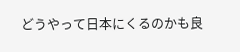どうやって日本にくるのかも良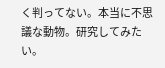く判ってない。本当に不思議な動物。研究してみたい。